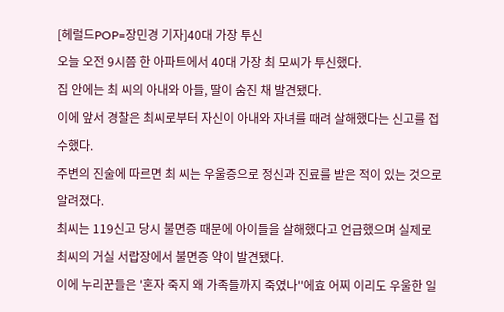[헤럴드POP=장민경 기자]40대 가장 투신
오늘 오전 9시쯤 한 아파트에서 40대 가장 최 모씨가 투신했다.
집 안에는 최 씨의 아내와 아들, 딸이 숨진 채 발견됐다.
이에 앞서 경찰은 최씨로부터 자신이 아내와 자녀를 때려 살해했다는 신고를 접수했다.
주변의 진술에 따르면 최 씨는 우울증으로 정신과 진료를 받은 적이 있는 것으로 알려졌다.
최씨는 119신고 당시 불면증 때문에 아이들을 살해했다고 언급했으며 실제로 최씨의 거실 서랍장에서 불면증 약이 발견됐다.
이에 누리꾼들은 '혼자 죽지 왜 가족들까지 죽였나''에효 어찌 이리도 우울한 일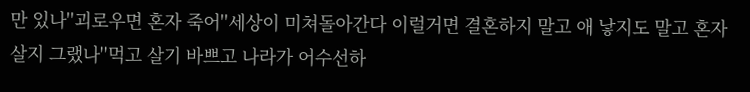만 있나''괴로우면 혼자 죽어''세상이 미쳐돌아간다 이럴거면 결혼하지 말고 애 낳지도 말고 혼자 살지 그랬나''먹고 살기 바쁘고 나라가 어수선하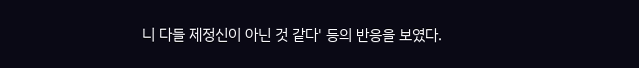니 다들 제정신이 아닌 것 같다' 등의 반응을 보였다.